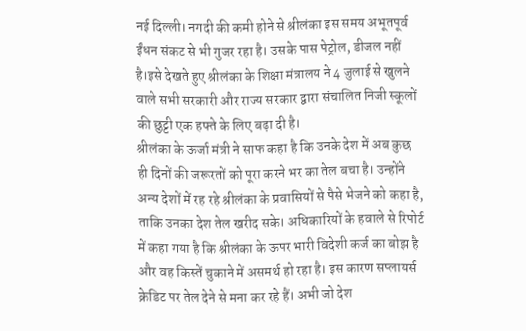नई दिल्ली। नगदी की कमी होने से श्रीलंका इस समय अभूतपूर्व ईंधन संकट से भी गुजर रहा है। उसके पास पेट्रोल, डीजल नहीं है।इसे देखते हुए श्रीलंका के शिक्षा मंत्रालय ने 4 जुलाई से खुलने वाले सभी सरकारी और राज्य सरकार द्वारा संचालित निजी स्कूलों की छुट्टी एक हफ्ते के लिए बढ़ा दी है।
श्रीलंका के ऊर्जा मंत्री ने साफ कहा है कि उनके देश में अब कुछ ही दिनों की जरूरतों को पूरा करने भर का तेल बचा है। उन्होंने अन्य देशों में रह रहे श्रीलंका के प्रवासियों से पैसे भेजने को कहा है, ताकि उनका देश तेल खरीद सके। अधिकारियों के हवाले से रिपोर्ट में कहा गया है कि श्रीलंका के ऊपर भारी विदेशी कर्ज का बोझ है और वह किस्तें चुकाने में असमर्थ हो रहा है। इस कारण सप्लायर्स क्रेडिट पर तेल देने से मना कर रहे हैं। अभी जो देश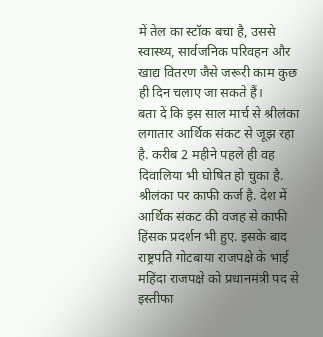में तेल का स्टॉक बचा है, उससे स्वास्थ्य, सार्वजनिक परिवहन और खाद्य वितरण जैसे जरूरी काम कुछ ही दिन चलाए जा सकते हैं।
बता दें कि इस साल मार्च से श्रीलंका लगातार आर्थिक संकट से जूझ रहा है. करीब 2 महीने पहले ही वह दिवालिया भी घोषित हो चुका है. श्रीलंका पर काफी कर्ज है. देश में आर्थिक संकट की वजह से काफी हिंसक प्रदर्शन भी हुए. इसके बाद राष्ट्रपति गोटबाया राजपक्षे के भाई महिंदा राजपक्षे को प्रधानमंत्री पद से इस्तीफा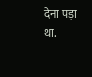देना पड़ा था.